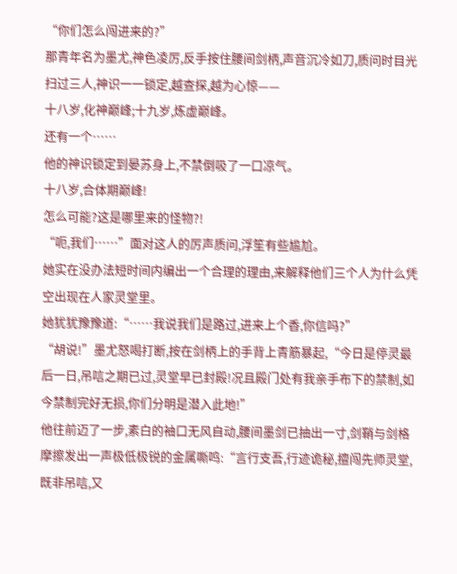“你们怎么闯进来的?”
那青年名为墨尤,神色凌厉,反手按住腰间剑柄,声音沉冷如刀,质问时目光扫过三人,神识一一锁定,越查探,越为心惊——
十八岁,化神巅峰;十九岁,炼虚巅峰。
还有一个……
他的神识锁定到晏苏身上,不禁倒吸了一口凉气。
十八岁,合体期巅峰!
怎么可能?这是哪里来的怪物?!
“呃,我们……”面对这人的厉声质问,浮笙有些尴尬。
她实在没办法短时间内编出一个合理的理由,来解释他们三个人为什么凭空出现在人家灵堂里。
她犹犹豫豫道:“……我说我们是路过,进来上个香,你信吗?”
“胡说!”墨尤怒喝打断,按在剑柄上的手背上青筋暴起,“今日是停灵最后一日,吊唁之期已过,灵堂早已封殿!况且殿门处有我亲手布下的禁制,如今禁制完好无损,你们分明是潜入此地!”
他往前迈了一步,素白的袖口无风自动,腰间墨剑已抽出一寸,剑鞘与剑格摩擦发出一声极低极锐的金属嘶鸣:“言行支吾,行迹诡秘,擅闯先师灵堂,既非吊唁,又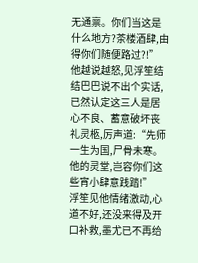无通禀。你们当这是什么地方?茶楼酒肆,由得你们随便路过?!”
他越说越怒,见浮笙结结巴巴说不出个实话,已然认定这三人是居心不良、蓄意破坏丧礼灵柩,厉声道:“先师一生为国,尸骨未寒。他的灵堂,岂容你们这些宵小肆意践踏!”
浮笙见他情绪激动,心道不好,还没来得及开口补救,墨尤已不再给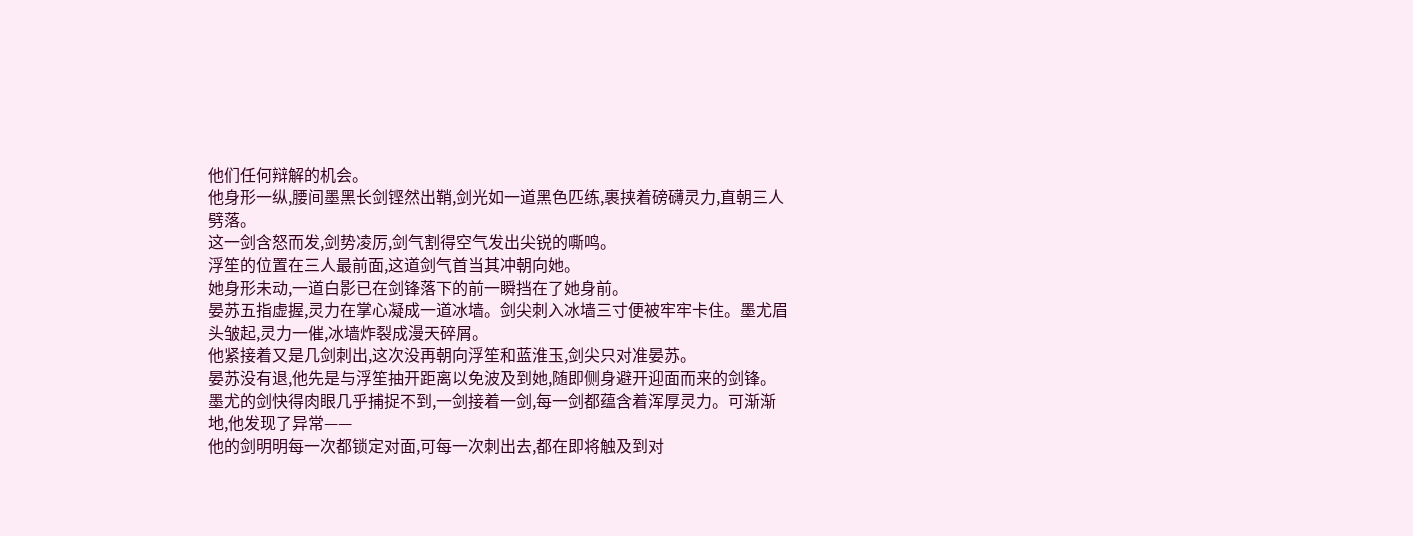他们任何辩解的机会。
他身形一纵,腰间墨黑长剑铿然出鞘,剑光如一道黑色匹练,裹挟着磅礴灵力,直朝三人劈落。
这一剑含怒而发,剑势凌厉,剑气割得空气发出尖锐的嘶鸣。
浮笙的位置在三人最前面,这道剑气首当其冲朝向她。
她身形未动,一道白影已在剑锋落下的前一瞬挡在了她身前。
晏苏五指虚握,灵力在掌心凝成一道冰墙。剑尖刺入冰墙三寸便被牢牢卡住。墨尤眉头皱起,灵力一催,冰墙炸裂成漫天碎屑。
他紧接着又是几剑刺出,这次没再朝向浮笙和蓝淮玉,剑尖只对准晏苏。
晏苏没有退,他先是与浮笙抽开距离以免波及到她,随即侧身避开迎面而来的剑锋。
墨尤的剑快得肉眼几乎捕捉不到,一剑接着一剑,每一剑都蕴含着浑厚灵力。可渐渐地,他发现了异常——
他的剑明明每一次都锁定对面,可每一次刺出去,都在即将触及到对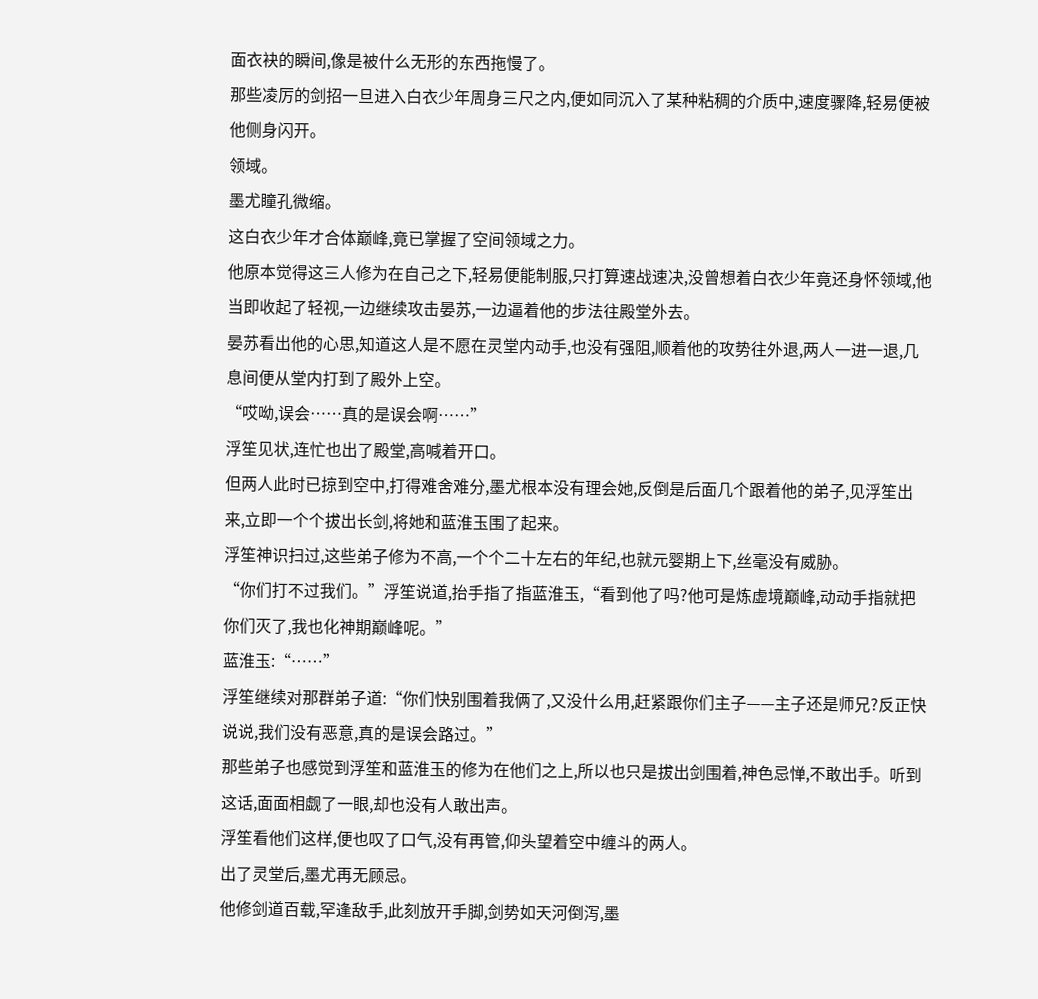面衣袂的瞬间,像是被什么无形的东西拖慢了。
那些凌厉的剑招一旦进入白衣少年周身三尺之内,便如同沉入了某种粘稠的介质中,速度骤降,轻易便被他侧身闪开。
领域。
墨尤瞳孔微缩。
这白衣少年才合体巅峰,竟已掌握了空间领域之力。
他原本觉得这三人修为在自己之下,轻易便能制服,只打算速战速决,没曾想着白衣少年竟还身怀领域,他当即收起了轻视,一边继续攻击晏苏,一边逼着他的步法往殿堂外去。
晏苏看出他的心思,知道这人是不愿在灵堂内动手,也没有强阻,顺着他的攻势往外退,两人一进一退,几息间便从堂内打到了殿外上空。
“哎呦,误会……真的是误会啊……”
浮笙见状,连忙也出了殿堂,高喊着开口。
但两人此时已掠到空中,打得难舍难分,墨尤根本没有理会她,反倒是后面几个跟着他的弟子,见浮笙出来,立即一个个拔出长剑,将她和蓝淮玉围了起来。
浮笙神识扫过,这些弟子修为不高,一个个二十左右的年纪,也就元婴期上下,丝毫没有威胁。
“你们打不过我们。”浮笙说道,抬手指了指蓝淮玉,“看到他了吗?他可是炼虚境巅峰,动动手指就把你们灭了,我也化神期巅峰呢。”
蓝淮玉:“……”
浮笙继续对那群弟子道:“你们快别围着我俩了,又没什么用,赶紧跟你们主子——主子还是师兄?反正快说说,我们没有恶意,真的是误会路过。”
那些弟子也感觉到浮笙和蓝淮玉的修为在他们之上,所以也只是拔出剑围着,神色忌惮,不敢出手。听到这话,面面相觑了一眼,却也没有人敢出声。
浮笙看他们这样,便也叹了口气,没有再管,仰头望着空中缠斗的两人。
出了灵堂后,墨尤再无顾忌。
他修剑道百载,罕逢敌手,此刻放开手脚,剑势如天河倒泻,墨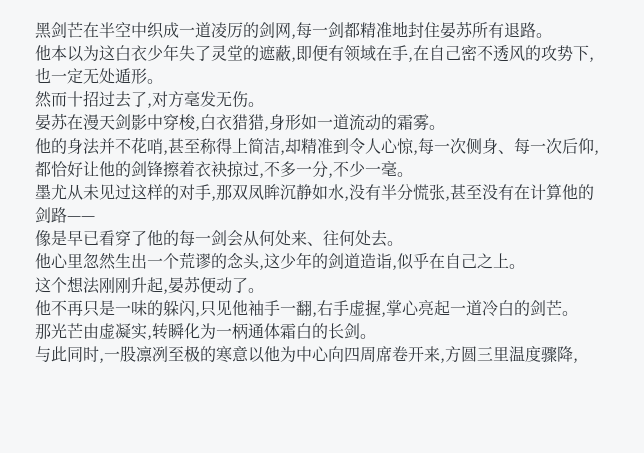黑剑芒在半空中织成一道凌厉的剑网,每一剑都精准地封住晏苏所有退路。
他本以为这白衣少年失了灵堂的遮蔽,即便有领域在手,在自己密不透风的攻势下,也一定无处遁形。
然而十招过去了,对方毫发无伤。
晏苏在漫天剑影中穿梭,白衣猎猎,身形如一道流动的霜雾。
他的身法并不花哨,甚至称得上简洁,却精准到令人心惊,每一次侧身、每一次后仰,都恰好让他的剑锋擦着衣袂掠过,不多一分,不少一毫。
墨尤从未见过这样的对手,那双凤眸沉静如水,没有半分慌张,甚至没有在计算他的剑路——
像是早已看穿了他的每一剑会从何处来、往何处去。
他心里忽然生出一个荒谬的念头,这少年的剑道造诣,似乎在自己之上。
这个想法刚刚升起,晏苏便动了。
他不再只是一味的躲闪,只见他袖手一翻,右手虚握,掌心亮起一道冷白的剑芒。
那光芒由虚凝实,转瞬化为一柄通体霜白的长剑。
与此同时,一股凛冽至极的寒意以他为中心向四周席卷开来,方圆三里温度骤降,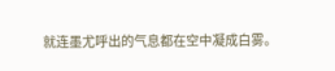就连墨尤呼出的气息都在空中凝成白雾。